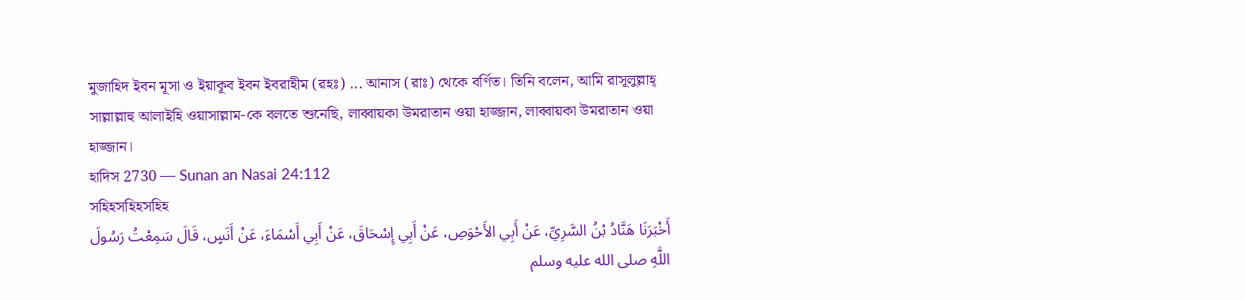মুজাহিদ ইবন মূসা ও ইয়াকূব ইবন ইবরাহীম (রহঃ) ... আনাস (রাঃ) থেকে বর্ণিত। তিনি বলেন, আমি রাসূলুল্লাহ্ সাল্লাল্লাহু আলাইহি ওয়াসাল্লাম-কে বলতে শুনেছি, লাব্বায়কা উমরাতান ওয়া হাজ্জান, লাব্বায়কা উমরাতান ওয়া হাজ্জান।
হাদিস 2730 — Sunan an Nasai 24:112
সহিহসহিহসহিহ
أَخْبَرَنَا هَنَّادُ بْنُ السَّرِيِّ، عَنْ أَبِي الأَحْوَصِ، عَنْ أَبِي إِسْحَاقَ، عَنْ أَبِي أَسْمَاءَ، عَنْ أَنَسٍ، قَالَ سَمِعْتُ رَسُولَ اللَّهِ صلى الله عليه وسلم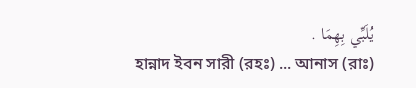يُلَبِّي بِهِمَا .
হান্নাদ ইবন সারী (রহঃ) ... আনাস (রাঃ)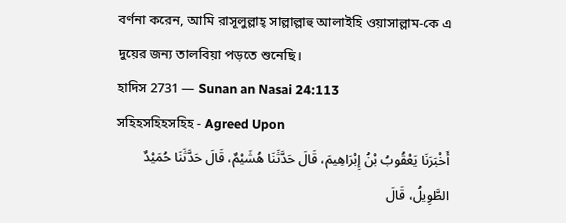বর্ণনা করেন, আমি রাসূলুল্লাহ্ সাল্লাল্লাহু আলাইহি ওয়াসাল্লাম-কে এ দুয়ের জন্য তালবিয়া পড়তে শুনেছি।
হাদিস 2731 — Sunan an Nasai 24:113
সহিহসহিহসহিহ - Agreed Upon
أَخْبَرَنَا يَعْقُوبُ بْنُ إِبْرَاهِيمَ، قَالَ حَدَّثَنَا هُشَيْمٌ، قَالَ حَدَّثَنَا حُمَيْدٌ الطَّوِيلُ، قَالَ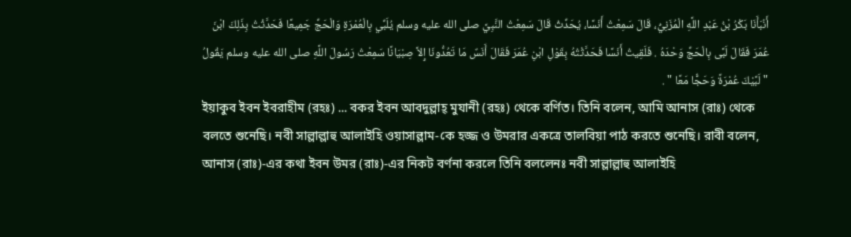أَنْبَأَنَا بَكْرُ بْنُ عَبْدِ اللَّهِ الْمُزَنِيُّ، قَالَ سَمِعْتُ أَنَسًا، يُحَدِّثُ قَالَ سَمِعْتُ النَّبِيَّ صلى الله عليه وسلم يُلَبِّي بِالْعُمْرَةِ وَالْحَجِّ جَمِيعًا فَحَدَّثْتُ بِذَلِكَ ابْنَ عُمَرَ فَقَالَ لَبَّى بِالْحَجِّ وَحْدَهُ . فَلَقِيتُ أَنَسًا فَحَدَّثْتُهُ بِقَوْلِ ابْنِ عُمَرَ فَقَالَ أَنَسٌ مَا تَعُدُّونَا إِلاَّ صِبْيَانًا سَمِعْتُ رَسُولَ اللَّهِ صلى الله عليه وسلم يَقُولُ " لَبَّيْكَ عُمْرَةً وَحَجًّا مَعًا " .
ইয়াকুব ইবন ইবরাহীম (রহঃ) ... বকর ইবন আবদুল্লাহ্ মুযানী (রহঃ) থেকে বৰ্ণিত। তিনি বলেন, আমি আনাস (রাঃ) থেকে বলতে শুনেছি। নবী সাল্লাল্লাহু আলাইহি ওয়াসাল্লাম-কে হজ্জ ও উমরার একত্রে তালবিয়া পাঠ করতে শুনেছি। রাবী বলেন, আনাস (রাঃ)-এর কথা ইবন উমর (রাঃ)-এর নিকট বর্ণনা করলে তিনি বললেনঃ নবী সাল্লাল্লাহু আলাইহি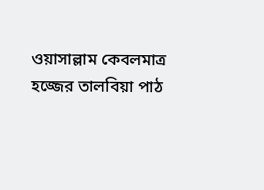ওয়াসাল্লাম কেবলমাত্র হজ্জের তালবিয়া পাঠ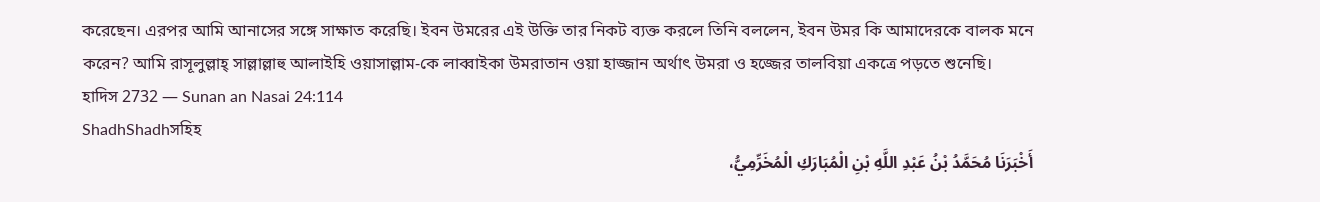করেছেন। এরপর আমি আনাসের সঙ্গে সাক্ষাত করেছি। ইবন উমরের এই উক্তি তার নিকট ব্যক্ত করলে তিনি বললেন, ইবন উমর কি আমাদেরকে বালক মনে করেন? আমি রাসূলুল্লাহ্ সাল্লাল্লাহু আলাইহি ওয়াসাল্লাম-কে লাব্বাইকা উমরাতান ওয়া হাজ্জান অর্থাৎ উমরা ও হজ্জের তালবিয়া একত্রে পড়তে শুনেছি।
হাদিস 2732 — Sunan an Nasai 24:114
ShadhShadhসহিহ
أَخْبَرَنَا مُحَمَّدُ بْنُ عَبْدِ اللَّهِ بْنِ الْمُبَارَكِ الْمُخَرِّمِيُّ،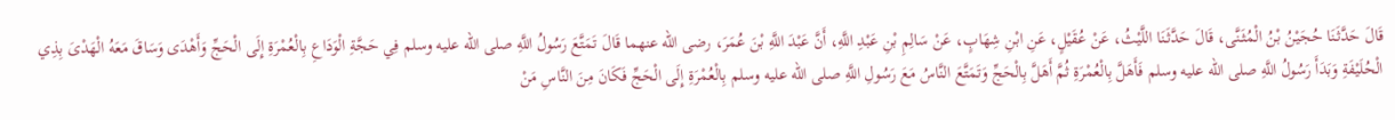قَالَ حَدَّثَنَا حُجَيْنُ بْنُ الْمُثَنَّى، قَالَ حَدَّثَنَا اللَّيْثُ، عَنْ عُقَيْلٍ، عَنِ ابْنِ شِهَابٍ، عَنْ سَالِمِ بْنِ عَبْدِ اللَّهِ، أَنَّ عَبْدَ اللَّهِ بْنَ عُمَرَ، رضى الله عنهما قَالَ تَمَتَّعَ رَسُولُ اللَّهِ صلى الله عليه وسلم فِي حَجَّةِ الْوَدَاعِ بِالْعُمْرَةِ إِلَى الْحَجِّ وَأَهْدَى وَسَاقَ مَعَهُ الْهَدْىَ بِذِي الْحُلَيْفَةِ وَبَدَأَ رَسُولُ اللَّهِ صلى الله عليه وسلم فَأَهَلَّ بِالْعُمْرَةِ ثُمَّ أَهَلَّ بِالْحَجِّ وَتَمَتَّعَ النَّاسُ مَعَ رَسُولِ اللَّهِ صلى الله عليه وسلم بِالْعُمْرَةِ إِلَى الْحَجِّ فَكَانَ مِنَ النَّاسِ مَنْ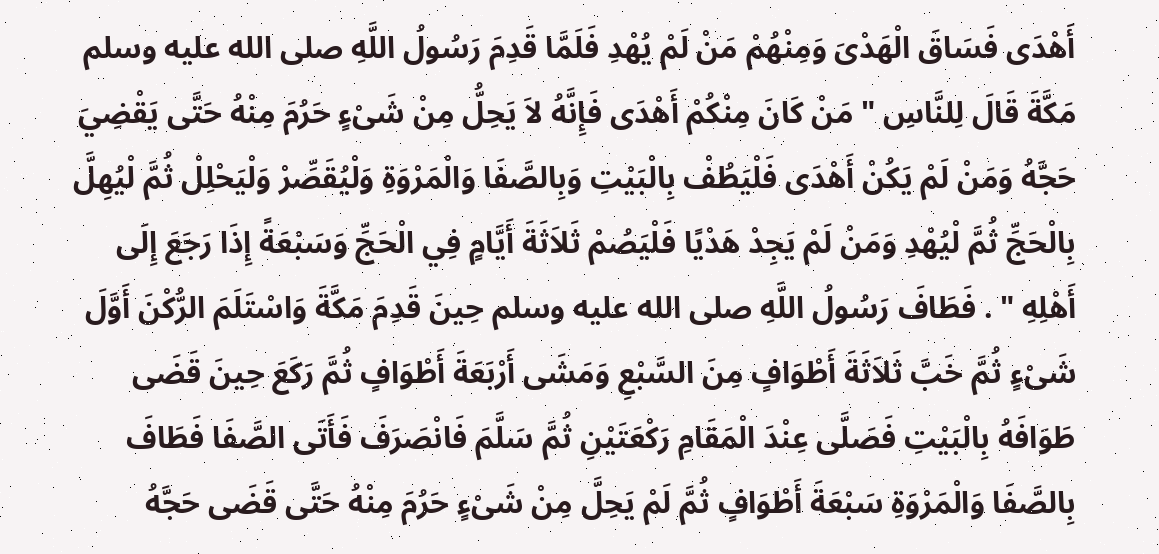أَهْدَى فَسَاقَ الْهَدْىَ وَمِنْهُمْ مَنْ لَمْ يُهْدِ فَلَمَّا قَدِمَ رَسُولُ اللَّهِ صلى الله عليه وسلم مَكَّةَ قَالَ لِلنَّاسِ " مَنْ كَانَ مِنْكُمْ أَهْدَى فَإِنَّهُ لاَ يَحِلُّ مِنْ شَىْءٍ حَرُمَ مِنْهُ حَتَّى يَقْضِيَ حَجَّهُ وَمَنْ لَمْ يَكُنْ أَهْدَى فَلْيَطُفْ بِالْبَيْتِ وَبِالصَّفَا وَالْمَرْوَةِ وَلْيُقَصِّرْ وَلْيَحْلِلْ ثُمَّ لْيُهِلَّ بِالْحَجِّ ثُمَّ لْيُهْدِ وَمَنْ لَمْ يَجِدْ هَدْيًا فَلْيَصُمْ ثَلاَثَةَ أَيَّامٍ فِي الْحَجِّ وَسَبْعَةً إِذَا رَجَعَ إِلَى أَهْلِهِ " . فَطَافَ رَسُولُ اللَّهِ صلى الله عليه وسلم حِينَ قَدِمَ مَكَّةَ وَاسْتَلَمَ الرُّكْنَ أَوَّلَ شَىْءٍ ثُمَّ خَبَّ ثَلاَثَةَ أَطْوَافٍ مِنَ السَّبْعِ وَمَشَى أَرْبَعَةَ أَطْوَافٍ ثُمَّ رَكَعَ حِينَ قَضَى طَوَافَهُ بِالْبَيْتِ فَصَلَّى عِنْدَ الْمَقَامِ رَكْعَتَيْنِ ثُمَّ سَلَّمَ فَانْصَرَفَ فَأَتَى الصَّفَا فَطَافَ بِالصَّفَا وَالْمَرْوَةِ سَبْعَةَ أَطْوَافٍ ثُمَّ لَمْ يَحِلَّ مِنْ شَىْءٍ حَرُمَ مِنْهُ حَتَّى قَضَى حَجَّهُ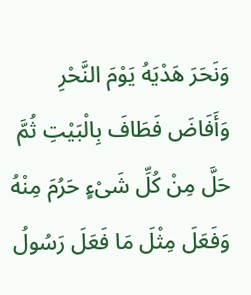وَنَحَرَ هَدْيَهُ يَوْمَ النَّحْرِ وَأَفَاضَ فَطَافَ بِالْبَيْتِ ثُمَّ حَلَّ مِنْ كُلِّ شَىْءٍ حَرُمَ مِنْهُ وَفَعَلَ مِثْلَ مَا فَعَلَ رَسُولُ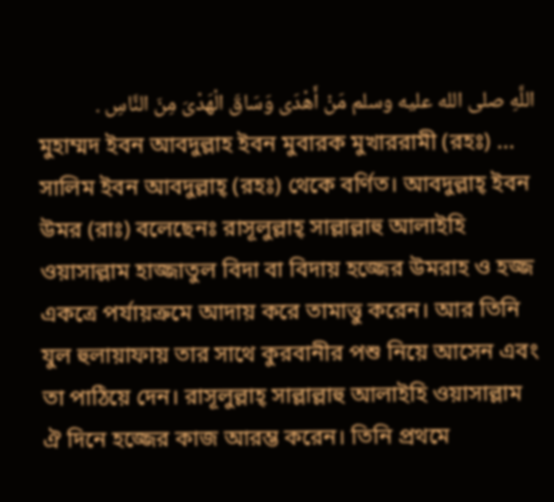اللَّهِ صلى الله عليه وسلم مَنْ أَهْدَى وَسَاقَ الْهَدْىَ مِنَ النَّاسِ .
মুহাম্মদ ইবন আবদুল্লাহ ইবন মুবারক মুখাররামী (রহঃ) ... সালিম ইবন আবদুল্লাহ্ (রহঃ) থেকে বর্ণিত। আবদুল্লাহ্ ইবন উমর (রাঃ) বলেছেনঃ রাসূলুল্লাহ্ সাল্লাল্লাহু আলাইহি ওয়াসাল্লাম হাজ্জাতুল বিদা বা বিদায় হজ্জের উমরাহ ও হজ্জ একত্রে পর্যায়ক্রমে আদায় করে তামাত্তু করেন। আর তিনি যুল হুলায়াফায় তার সাথে কুরবানীর পশু নিয়ে আসেন এবং তা পাঠিয়ে দেন। রাসূলুল্লাহ্ সাল্লাল্লাহু আলাইহি ওয়াসাল্লাম ঐ দিনে হজ্জের কাজ আরম্ভ করেন। তিনি প্রথমে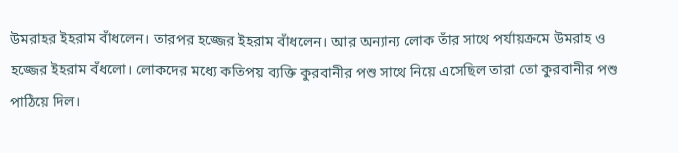উমরাহর ইহরাম বাঁধলেন। তারপর হজ্জের ইহরাম বাঁধলেন। আর অন্যান্য লোক তাঁর সাথে পর্যায়ক্রমে উমরাহ ও হজ্জের ইহরাম বঁধলো। লোকদের মধ্যে কতিপয় ব্যক্তি কুরবানীর পশু সাথে নিয়ে এসেছিল তারা তো কুরবানীর পশু পাঠিয়ে দিল।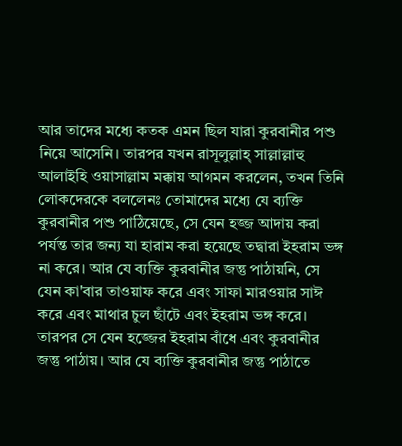আর তাদের মধ্যে কতক এমন ছিল যারা কুরবানীর পশু নিয়ে আসেনি। তারপর যখন রাসূলুল্লাহ্ সাল্লাল্লাহু আলাইহি ওয়াসাল্লাম মক্কায় আগমন করলেন, তখন তিনি লোকদেরকে বললেনঃ তোমাদের মধ্যে যে ব্যক্তি কুরবানীর পশু পাঠিয়েছে, সে যেন হজ্জ আদায় করা পর্যন্ত তার জন্য যা হারাম করা হয়েছে তদ্বারা ইহরাম ভঙ্গ না করে। আর যে ব্যক্তি কুরবানীর জন্তু পাঠায়নি, সে যেন কা'বার তাওয়াফ করে এবং সাফা মারওয়ার সাঈ করে এবং মাথার চুল ছাঁটে এবং ইহরাম ভঙ্গ করে। তারপর সে যেন হজ্জের ইহরাম বাঁধে এবং কুরবানীর জন্তু পাঠায়। আর যে ব্যক্তি কুরবানীর জন্তু পাঠাতে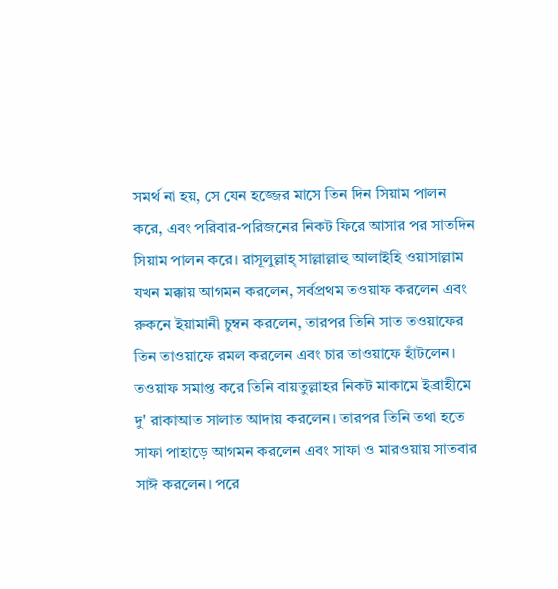সমর্থ না হয়, সে যেন হজ্জের মাসে তিন দিন সিয়াম পালন করে, এবং পরিবার-পরিজনের নিকট ফিরে আসার পর সাতদিন সিয়াম পালন করে। রাসূলুল্লাহ্ সাল্লাল্লাহু আলাইহি ওয়াসাল্লাম যখন মক্কায় আগমন করলেন, সর্বপ্রথম তওয়াফ করলেন এবং রুকনে ইয়ামানী চুম্বন করলেন, তারপর তিনি সাত তওয়াফের তিন তাওয়াফে রমল করলেন এবং চার তাওয়াফে হাঁটলেন। তওয়াফ সমাপ্ত করে তিনি বায়তুল্লাহর নিকট মাকামে ইব্রাহীমে দু' রাকাআত সালাত আদায় করলেন। তারপর তিনি তথা হতে সাফা পাহাড়ে আগমন করলেন এবং সাফা ও মারওয়ায় সাতবার সাঈ করলেন। পরে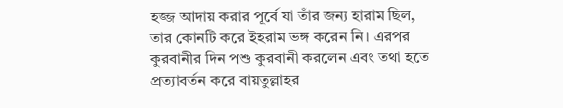হজ্জ আদায় করার পূর্বে যা তাঁর জন্য হারাম ছিল, তার কোনটি করে ইহরাম ভঙ্গ করেন নি। এরপর কুরবানীর দিন পশু কুরবানী করলেন এবং তথা হতে প্রত্যাবর্তন করে বায়তুল্লাহর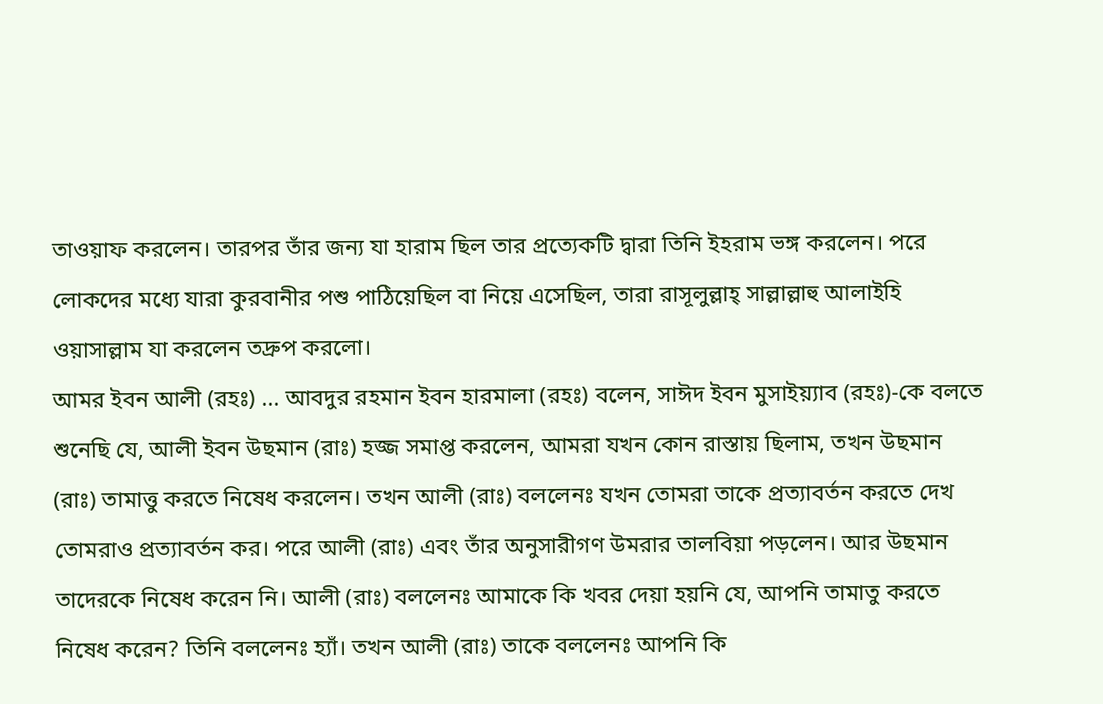তাওয়াফ করলেন। তারপর তাঁর জন্য যা হারাম ছিল তার প্রত্যেকটি দ্বারা তিনি ইহরাম ভঙ্গ করলেন। পরে লোকদের মধ্যে যারা কুরবানীর পশু পাঠিয়েছিল বা নিয়ে এসেছিল, তারা রাসূলুল্লাহ্ সাল্লাল্লাহু আলাইহি ওয়াসাল্লাম যা করলেন তদ্রুপ করলো।
আমর ইবন আলী (রহঃ) ... আবদুর রহমান ইবন হারমালা (রহঃ) বলেন, সাঈদ ইবন মুসাইয়্যাব (রহঃ)-কে বলতে শুনেছি যে, আলী ইবন উছমান (রাঃ) হজ্জ সমাপ্ত করলেন, আমরা যখন কোন রাস্তায় ছিলাম, তখন উছমান (রাঃ) তামাত্তু করতে নিষেধ করলেন। তখন আলী (রাঃ) বললেনঃ যখন তোমরা তাকে প্রত্যাবর্তন করতে দেখ তোমরাও প্রত্যাবর্তন কর। পরে আলী (রাঃ) এবং তাঁর অনুসারীগণ উমরার তালবিয়া পড়লেন। আর উছমান তাদেরকে নিষেধ করেন নি। আলী (রাঃ) বললেনঃ আমাকে কি খবর দেয়া হয়নি যে, আপনি তামাতু করতে নিষেধ করেন? তিনি বললেনঃ হ্যাঁ। তখন আলী (রাঃ) তাকে বললেনঃ আপনি কি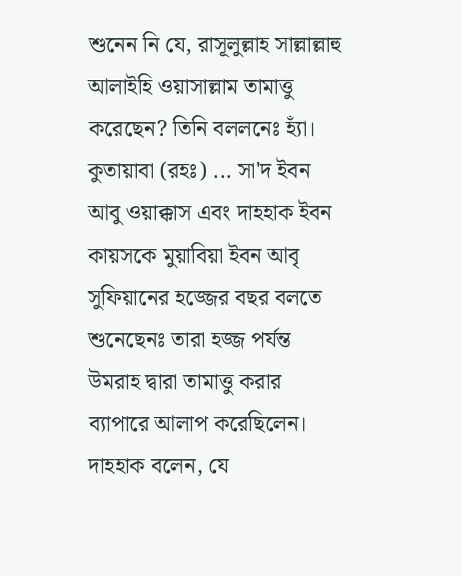শুনেন নি যে, রাসূলুল্লাহ সাল্লাল্লাহু আলাইহি ওয়াসাল্লাম তামাত্তু করেছেন? তিনি বললনেঃ হ্যাঁ।
কুতায়াবা (রহঃ) ... সা'দ ইবন আবু ওয়াক্কাস এবং দাহহাক ইবন কায়সকে মুয়াবিয়া ইবন আবৃ সুফিয়ানের হজ্জের বছর বলতে শুনেছেনঃ তারা হজ্জ পর্যন্ত উমরাহ দ্বারা তামাত্তু করার ব্যাপারে আলাপ করেছিলেন। দাহহাক বলেন, যে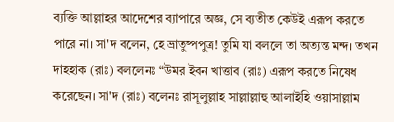ব্যক্তি আল্লাহর আদেশের ব্যাপারে অজ্ঞ, সে ব্যতীত কেউই এরূপ করতে পারে না। সা'দ বলেন, হে ভ্রাতুষ্পপুত্ৰ! তুমি যা বললে তা অত্যন্ত মন্দ। তখন দাহহাক (রাঃ) বললেনঃ “উমর ইবন খাত্তাব (রাঃ) এরূপ করতে নিষেধ করেছেন। সা'দ (রাঃ) বলেনঃ রাসূলুল্লাহ সাল্লাল্লাহু আলাইহি ওয়াসাল্লাম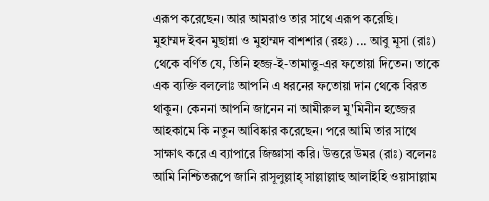এরূপ করেছেন। আর আমরাও তার সাথে এরূপ করেছি।
মুহাম্মদ ইবন মুছান্না ও মুহাম্মদ বাশশার (রহঃ) ... আবু মূসা (রাঃ) থেকে বর্ণিত যে, তিনি হজ্জ-ই-তামাত্তু-এর ফতোয়া দিতেন। তাকে এক ব্যক্তি বললোঃ আপনি এ ধরনের ফতোয়া দান থেকে বিরত থাকুন। কেননা আপনি জানেন না আমীরুল মু'মিনীন হজ্জের আহকামে কি নতুন আবিষ্কার করেছেন। পরে আমি তার সাথে সাক্ষাৎ করে এ ব্যাপারে জিজ্ঞাসা করি। উত্তরে উমর (রাঃ) বলেনঃ আমি নিশ্চিতরূপে জানি রাসূলুল্লাহ্ সাল্লাল্লাহু আলাইহি ওয়াসাল্লাম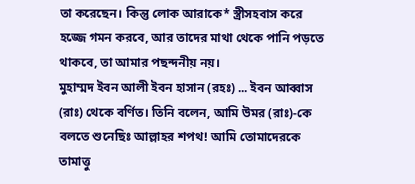তা করেছেন। কিন্তু লোক আরাকে* স্ত্রীসহবাস করে হজ্জে গমন করবে, আর তাদের মাথা থেকে পানি পড়তে থাকবে, তা আমার পছন্দনীয় নয়।
মুহাম্মদ ইবন আলী ইবন হাসান (রহঃ) ... ইবন আব্বাস (রাঃ) থেকে বর্ণিত। তিনি বলেন, আমি উমর (রাঃ)-কে বলতে শুনেছিঃ আল্লাহর শপথ! আমি তোমাদেরকে তামাত্তু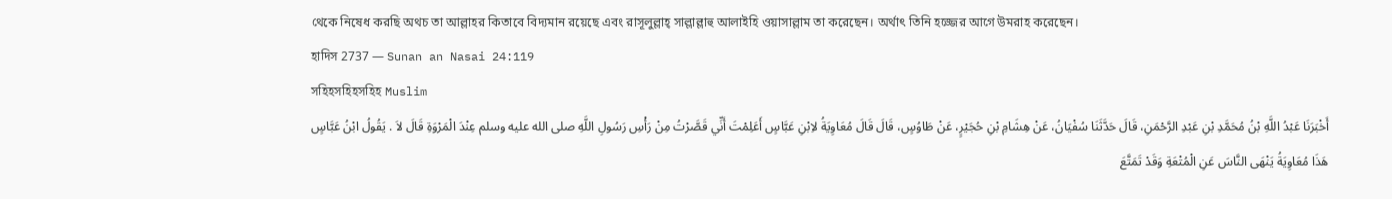থেকে নিষেধ করছি অথচ তা আল্লাহর কিতাবে বিদ্যমান রয়েছে এবং রাসূলুল্লাহ্ সাল্লাল্লাহু আলাইহি ওয়াসাল্লাম তা করেছেন। অর্থাৎ তিনি হজ্জের আগে উমরাহ করেছেন।
হাদিস 2737 — Sunan an Nasai 24:119
সহিহসহিহসহিহ Muslim
أَخْبَرَنَا عَبْدُ اللَّهِ بْنُ مُحَمَّدِ بْنِ عَبْدِ الرَّحْمَنِ، قَالَ حَدَّثَنَا سُفْيَانُ، عَنْ هِشَامِ بْنِ حُجَيْرٍ، عَنْ طَاوُسٍ، قَالَ قَالَ مُعَاوِيَةُ لاِبْنِ عَبَّاسٍ أَعَلِمْتَ أَنِّي قَصَّرْتُ مِنْ رَأْسِ رَسُولِ اللَّهِ صلى الله عليه وسلم عِنْدَ الْمَرْوَةِ قَالَ لاَ . يَقُولُ ابْنُ عَبَّاسٍ هَذَا مُعَاوِيَةُ يَنْهَى النَّاسَ عَنِ الْمُتْعَةِ وَقَدْ تَمَتَّعَ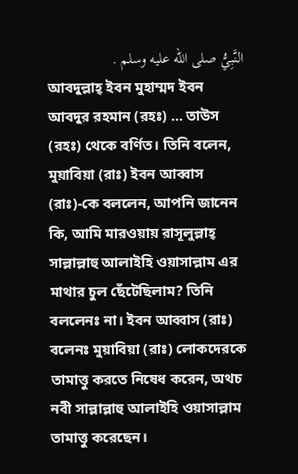النَّبِيُّ صلى الله عليه وسلم .
আবদুল্লাহ্ ইবন মুহাম্মদ ইবন আবদুর রহমান (রহঃ) ... তাউস (রহঃ) থেকে বর্ণিত। তিনি বলেন, মুয়াবিয়া (রাঃ) ইবন আব্বাস (রাঃ)-কে বললেন, আপনি জানেন কি, আমি মারওয়ায় রাসূলুল্লাহ্ সাল্লাল্লাহু আলাইহি ওয়াসাল্লাম এর মাথার চুল ছেঁটেছিলাম? তিনি বললেনঃ না। ইবন আব্বাস (রাঃ) বলেনঃ মুয়াবিয়া (রাঃ) লোকদেরকে তামাত্তু করতে নিষেধ করেন, অথচ নবী সাল্লাল্লাহু আলাইহি ওয়াসাল্লাম তামাত্তু করেছেন।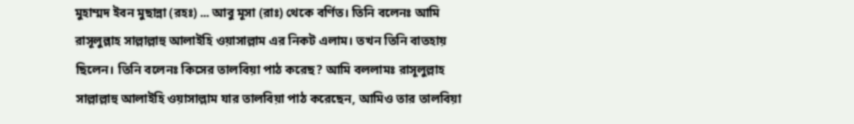মুহাম্মদ ইবন মুছান্না (রহঃ) ... আবু মূসা (রাঃ) থেকে বর্ণিত। তিনি বলেনঃ আমি রাসূলুল্লাহ সাল্লাল্লাহু আলাইহি ওয়াসাল্লাম এর নিকট এলাম। তখন তিনি বাতহায় ছিলেন। তিনি বলেনঃ কিসের তালবিয়া পাঠ করেছ? আমি বললামঃ রাসূলুল্লাহ সাল্লাল্লাহু আলাইহি ওয়াসাল্লাম যার তালবিয়া পাঠ করেছেন, আমিও তার তালবিয়া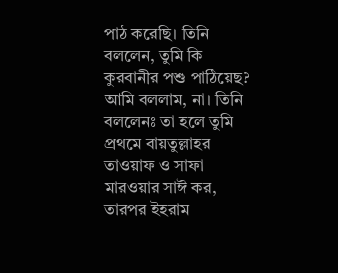পাঠ করেছি। তিনি বললেন, তুমি কি কুরবানীর পশু পাঠিয়েছ? আমি বললাম, না। তিনি বললেনঃ তা হলে তুমি প্রথমে বায়তুল্লাহর তাওয়াফ ও সাফা মারওয়ার সাঈ কর, তারপর ইহরাম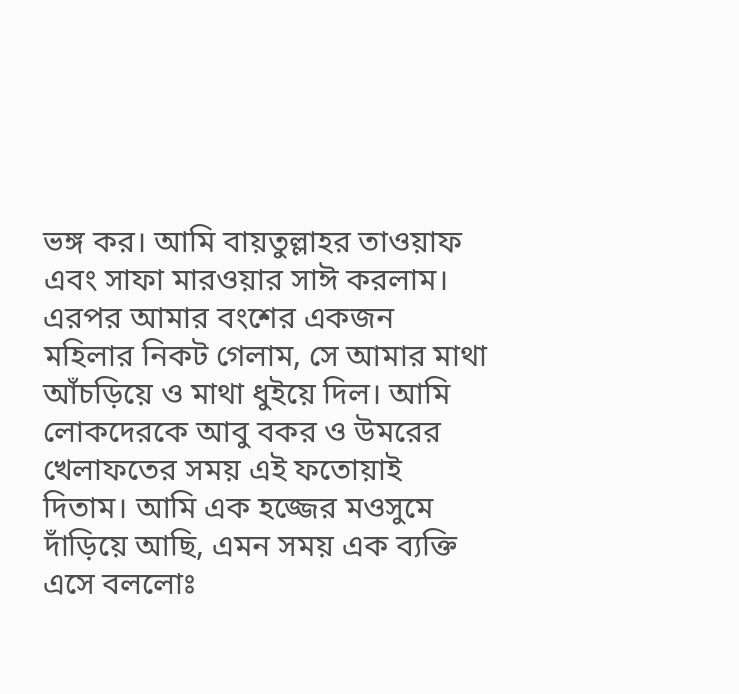ভঙ্গ কর। আমি বায়তুল্লাহর তাওয়াফ এবং সাফা মারওয়ার সাঈ করলাম। এরপর আমার বংশের একজন মহিলার নিকট গেলাম, সে আমার মাথা আঁচড়িয়ে ও মাথা ধুইয়ে দিল। আমি লোকদেরকে আবু বকর ও উমরের খেলাফতের সময় এই ফতোয়াই দিতাম। আমি এক হজ্জের মওসুমে দাঁড়িয়ে আছি, এমন সময় এক ব্যক্তি এসে বললোঃ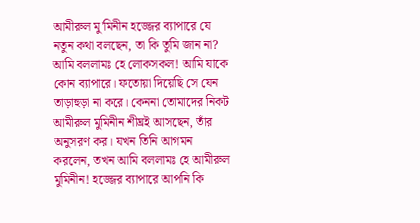আমীরুল মু'মিনীন হজ্জের ব্যাপারে যে নতুন কথা বলছেন, তা কি তুমি জান না? আমি বললামঃ হে লোকসকল! আমি যাকে কোন ব্যাপারে। ফতোয়া দিয়েছি সে যেন তাড়াহুড়া না করে। কেননা তোমাদের নিকট আমীরুল মুমিনীন শীঘ্রই আসছেন, তাঁর অনুসরণ কর। যখন তিনি আগমন করলেন, তখন আমি বললামঃ হে আমীরুল মুমিনীন! হজ্জের ব্যাপারে আপনি কি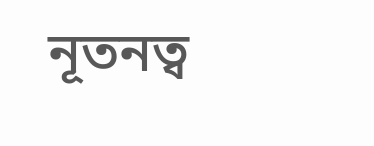নূতনত্ব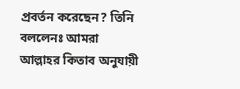প্রবর্তন করেছেন? তিনি বললেনঃ আমরা আল্লাহর কিতাব অনুযায়ী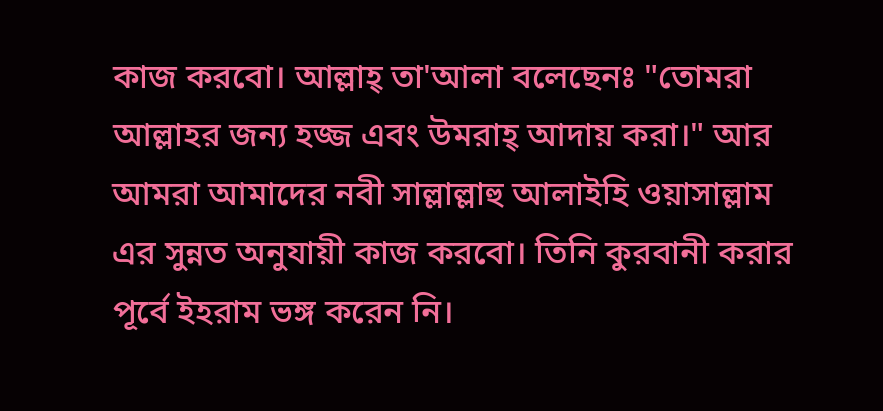কাজ করবো। আল্লাহ্ তা'আলা বলেছেনঃ "তোমরা আল্লাহর জন্য হজ্জ এবং উমরাহ্ আদায় করা।" আর আমরা আমাদের নবী সাল্লাল্লাহু আলাইহি ওয়াসাল্লাম এর সুন্নত অনুযায়ী কাজ করবো। তিনি কুরবানী করার পূর্বে ইহরাম ভঙ্গ করেন নি।